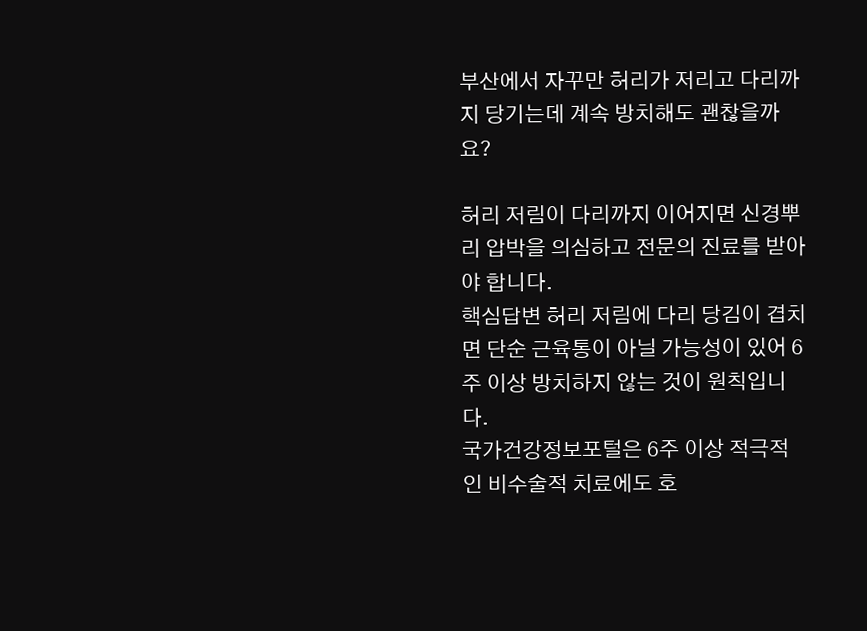부산에서 자꾸만 허리가 저리고 다리까지 당기는데 계속 방치해도 괜찮을까요?

허리 저림이 다리까지 이어지면 신경뿌리 압박을 의심하고 전문의 진료를 받아야 합니다.
핵심답변 허리 저림에 다리 당김이 겹치면 단순 근육통이 아닐 가능성이 있어 6주 이상 방치하지 않는 것이 원칙입니다.
국가건강정보포털은 6주 이상 적극적인 비수술적 치료에도 호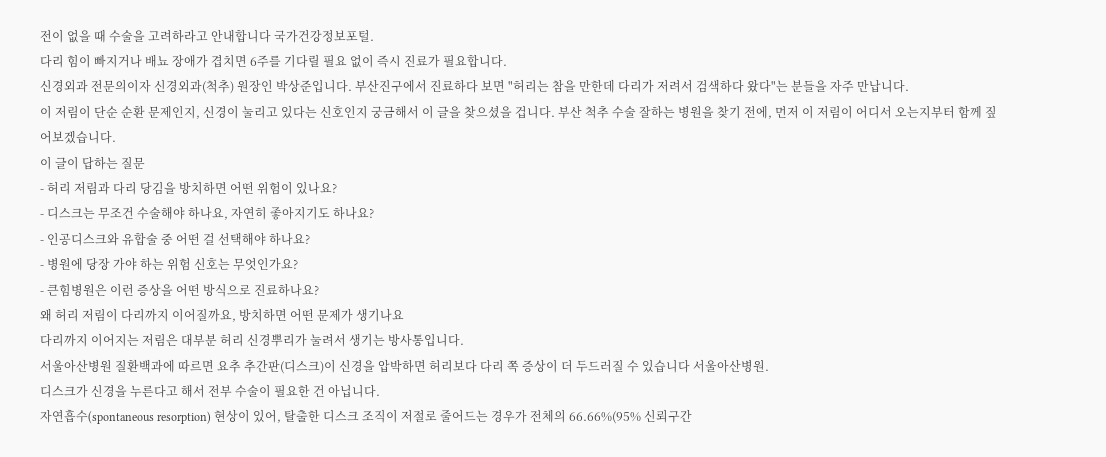전이 없을 때 수술을 고려하라고 안내합니다 국가건강정보포털.
다리 힘이 빠지거나 배뇨 장애가 겹치면 6주를 기다릴 필요 없이 즉시 진료가 필요합니다.
신경외과 전문의이자 신경외과(척추) 원장인 박상준입니다. 부산진구에서 진료하다 보면 "허리는 참을 만한데 다리가 저려서 검색하다 왔다"는 분들을 자주 만납니다.
이 저림이 단순 순환 문제인지, 신경이 눌리고 있다는 신호인지 궁금해서 이 글을 찾으셨을 겁니다. 부산 척추 수술 잘하는 병원을 찾기 전에, 먼저 이 저림이 어디서 오는지부터 함께 짚어보겠습니다.
이 글이 답하는 질문
- 허리 저림과 다리 당김을 방치하면 어떤 위험이 있나요?
- 디스크는 무조건 수술해야 하나요, 자연히 좋아지기도 하나요?
- 인공디스크와 유합술 중 어떤 걸 선택해야 하나요?
- 병원에 당장 가야 하는 위험 신호는 무엇인가요?
- 큰힘병원은 이런 증상을 어떤 방식으로 진료하나요?
왜 허리 저림이 다리까지 이어질까요, 방치하면 어떤 문제가 생기나요
다리까지 이어지는 저림은 대부분 허리 신경뿌리가 눌려서 생기는 방사통입니다.
서울아산병원 질환백과에 따르면 요추 추간판(디스크)이 신경을 압박하면 허리보다 다리 쪽 증상이 더 두드러질 수 있습니다 서울아산병원.
디스크가 신경을 누른다고 해서 전부 수술이 필요한 건 아닙니다.
자연흡수(spontaneous resorption) 현상이 있어, 탈출한 디스크 조직이 저절로 줄어드는 경우가 전체의 66.66%(95% 신뢰구간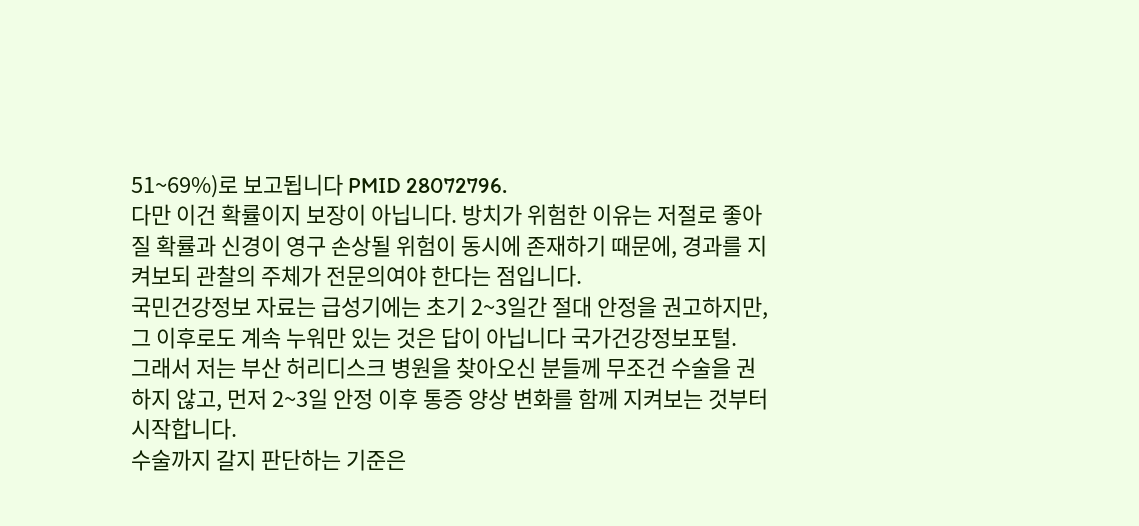51~69%)로 보고됩니다 PMID 28072796.
다만 이건 확률이지 보장이 아닙니다. 방치가 위험한 이유는 저절로 좋아질 확률과 신경이 영구 손상될 위험이 동시에 존재하기 때문에, 경과를 지켜보되 관찰의 주체가 전문의여야 한다는 점입니다.
국민건강정보 자료는 급성기에는 초기 2~3일간 절대 안정을 권고하지만, 그 이후로도 계속 누워만 있는 것은 답이 아닙니다 국가건강정보포털.
그래서 저는 부산 허리디스크 병원을 찾아오신 분들께 무조건 수술을 권하지 않고, 먼저 2~3일 안정 이후 통증 양상 변화를 함께 지켜보는 것부터 시작합니다.
수술까지 갈지 판단하는 기준은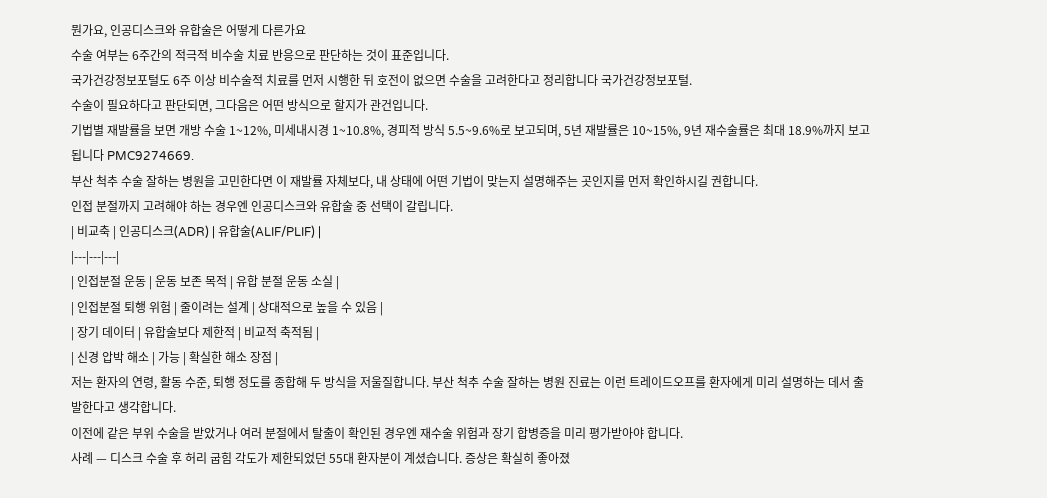뭔가요, 인공디스크와 유합술은 어떻게 다른가요
수술 여부는 6주간의 적극적 비수술 치료 반응으로 판단하는 것이 표준입니다.
국가건강정보포털도 6주 이상 비수술적 치료를 먼저 시행한 뒤 호전이 없으면 수술을 고려한다고 정리합니다 국가건강정보포털.
수술이 필요하다고 판단되면, 그다음은 어떤 방식으로 할지가 관건입니다.
기법별 재발률을 보면 개방 수술 1~12%, 미세내시경 1~10.8%, 경피적 방식 5.5~9.6%로 보고되며, 5년 재발률은 10~15%, 9년 재수술률은 최대 18.9%까지 보고됩니다 PMC9274669.
부산 척추 수술 잘하는 병원을 고민한다면 이 재발률 자체보다, 내 상태에 어떤 기법이 맞는지 설명해주는 곳인지를 먼저 확인하시길 권합니다.
인접 분절까지 고려해야 하는 경우엔 인공디스크와 유합술 중 선택이 갈립니다.
| 비교축 | 인공디스크(ADR) | 유합술(ALIF/PLIF) |
|---|---|---|
| 인접분절 운동 | 운동 보존 목적 | 유합 분절 운동 소실 |
| 인접분절 퇴행 위험 | 줄이려는 설계 | 상대적으로 높을 수 있음 |
| 장기 데이터 | 유합술보다 제한적 | 비교적 축적됨 |
| 신경 압박 해소 | 가능 | 확실한 해소 장점 |
저는 환자의 연령, 활동 수준, 퇴행 정도를 종합해 두 방식을 저울질합니다. 부산 척추 수술 잘하는 병원 진료는 이런 트레이드오프를 환자에게 미리 설명하는 데서 출발한다고 생각합니다.
이전에 같은 부위 수술을 받았거나 여러 분절에서 탈출이 확인된 경우엔 재수술 위험과 장기 합병증을 미리 평가받아야 합니다.
사례 — 디스크 수술 후 허리 굽힘 각도가 제한되었던 55대 환자분이 계셨습니다. 증상은 확실히 좋아졌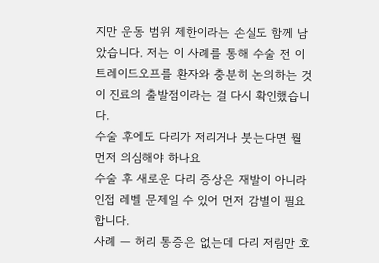지만 운동 범위 제한이라는 손실도 함께 남았습니다. 저는 이 사례를 통해 수술 전 이 트레이드오프를 환자와 충분히 논의하는 것이 진료의 출발점이라는 걸 다시 확인했습니다.
수술 후에도 다리가 저리거나 붓는다면 뭘 먼저 의심해야 하나요
수술 후 새로운 다리 증상은 재발이 아니라 인접 레벨 문제일 수 있어 먼저 감별이 필요합니다.
사례 — 허리 통증은 없는데 다리 저림만 호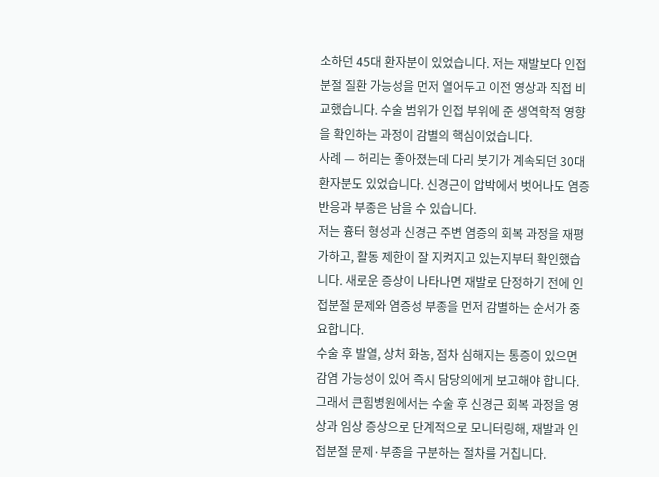소하던 45대 환자분이 있었습니다. 저는 재발보다 인접분절 질환 가능성을 먼저 열어두고 이전 영상과 직접 비교했습니다. 수술 범위가 인접 부위에 준 생역학적 영향을 확인하는 과정이 감별의 핵심이었습니다.
사례 — 허리는 좋아졌는데 다리 붓기가 계속되던 30대 환자분도 있었습니다. 신경근이 압박에서 벗어나도 염증 반응과 부종은 남을 수 있습니다.
저는 흉터 형성과 신경근 주변 염증의 회복 과정을 재평가하고, 활동 제한이 잘 지켜지고 있는지부터 확인했습니다. 새로운 증상이 나타나면 재발로 단정하기 전에 인접분절 문제와 염증성 부종을 먼저 감별하는 순서가 중요합니다.
수술 후 발열, 상처 화농, 점차 심해지는 통증이 있으면 감염 가능성이 있어 즉시 담당의에게 보고해야 합니다.
그래서 큰힘병원에서는 수술 후 신경근 회복 과정을 영상과 임상 증상으로 단계적으로 모니터링해, 재발과 인접분절 문제·부종을 구분하는 절차를 거칩니다.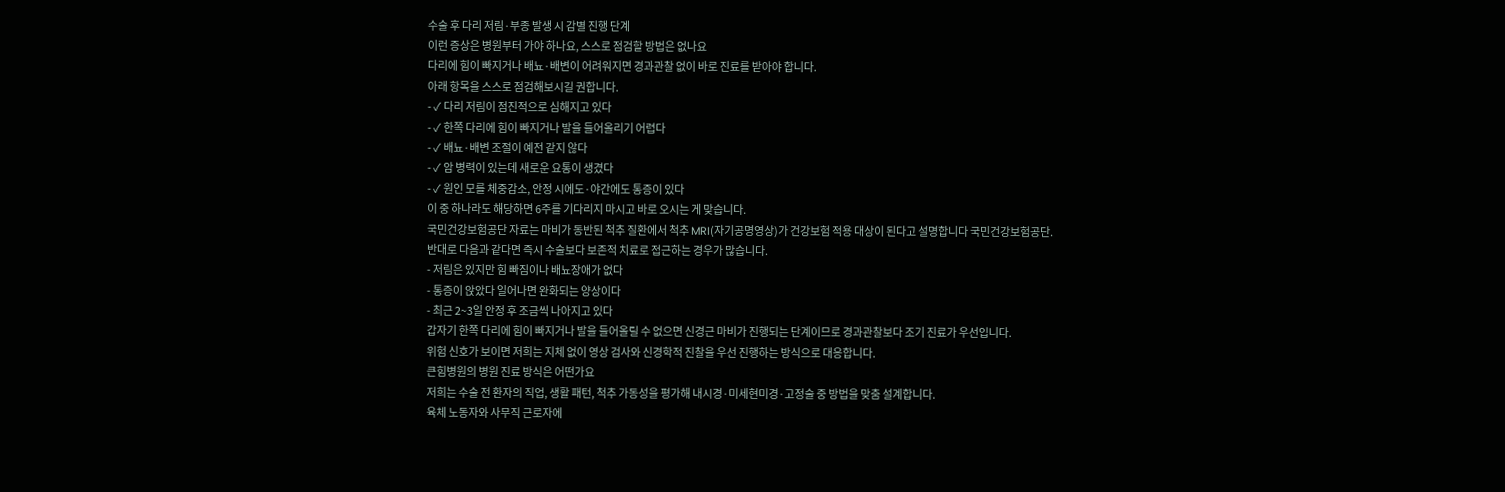수술 후 다리 저림·부종 발생 시 감별 진행 단계
이런 증상은 병원부터 가야 하나요, 스스로 점검할 방법은 없나요
다리에 힘이 빠지거나 배뇨·배변이 어려워지면 경과관찰 없이 바로 진료를 받아야 합니다.
아래 항목을 스스로 점검해보시길 권합니다.
- ✓ 다리 저림이 점진적으로 심해지고 있다
- ✓ 한쪽 다리에 힘이 빠지거나 발을 들어올리기 어렵다
- ✓ 배뇨·배변 조절이 예전 같지 않다
- ✓ 암 병력이 있는데 새로운 요통이 생겼다
- ✓ 원인 모를 체중감소, 안정 시에도·야간에도 통증이 있다
이 중 하나라도 해당하면 6주를 기다리지 마시고 바로 오시는 게 맞습니다.
국민건강보험공단 자료는 마비가 동반된 척추 질환에서 척추 MRI(자기공명영상)가 건강보험 적용 대상이 된다고 설명합니다 국민건강보험공단.
반대로 다음과 같다면 즉시 수술보다 보존적 치료로 접근하는 경우가 많습니다.
- 저림은 있지만 힘 빠짐이나 배뇨장애가 없다
- 통증이 앉았다 일어나면 완화되는 양상이다
- 최근 2~3일 안정 후 조금씩 나아지고 있다
갑자기 한쪽 다리에 힘이 빠지거나 발을 들어올릴 수 없으면 신경근 마비가 진행되는 단계이므로 경과관찰보다 조기 진료가 우선입니다.
위험 신호가 보이면 저희는 지체 없이 영상 검사와 신경학적 진찰을 우선 진행하는 방식으로 대응합니다.
큰힘병원의 병원 진료 방식은 어떤가요
저희는 수술 전 환자의 직업, 생활 패턴, 척추 가동성을 평가해 내시경·미세현미경·고정술 중 방법을 맞춤 설계합니다.
육체 노동자와 사무직 근로자에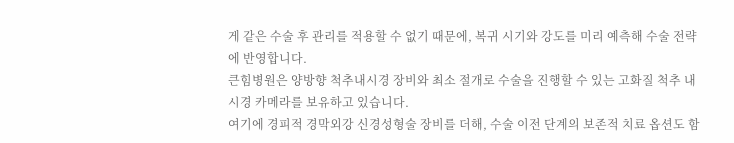게 같은 수술 후 관리를 적용할 수 없기 때문에, 복귀 시기와 강도를 미리 예측해 수술 전략에 반영합니다.
큰힘병원은 양방향 척추내시경 장비와 최소 절개로 수술을 진행할 수 있는 고화질 척추 내시경 카메라를 보유하고 있습니다.
여기에 경피적 경막외강 신경성형술 장비를 더해, 수술 이전 단계의 보존적 치료 옵션도 함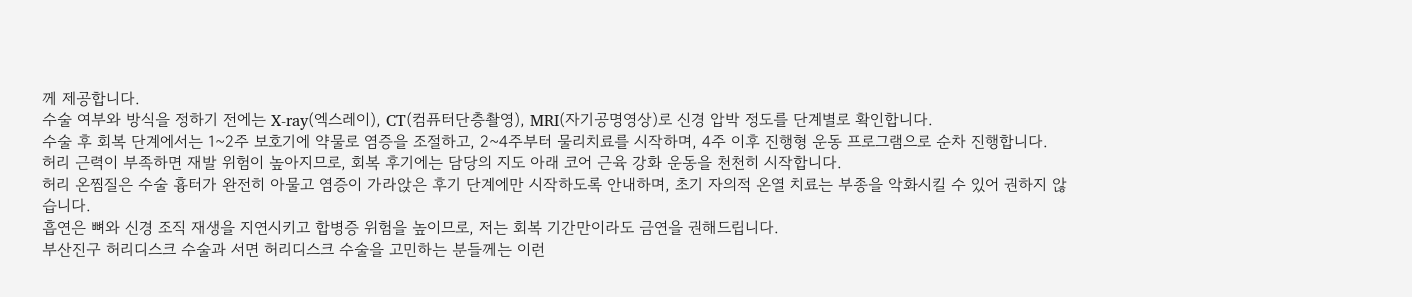께 제공합니다.
수술 여부와 방식을 정하기 전에는 X-ray(엑스레이), CT(컴퓨터단층촬영), MRI(자기공명영상)로 신경 압박 정도를 단계별로 확인합니다.
수술 후 회복 단계에서는 1~2주 보호기에 약물로 염증을 조절하고, 2~4주부터 물리치료를 시작하며, 4주 이후 진행형 운동 프로그램으로 순차 진행합니다.
허리 근력이 부족하면 재발 위험이 높아지므로, 회복 후기에는 담당의 지도 아래 코어 근육 강화 운동을 천천히 시작합니다.
허리 온찜질은 수술 흉터가 완전히 아물고 염증이 가라앉은 후기 단계에만 시작하도록 안내하며, 초기 자의적 온열 치료는 부종을 악화시킬 수 있어 권하지 않습니다.
흡연은 뼈와 신경 조직 재생을 지연시키고 합병증 위험을 높이므로, 저는 회복 기간만이라도 금연을 권해드립니다.
부산진구 허리디스크 수술과 서면 허리디스크 수술을 고민하는 분들께는 이런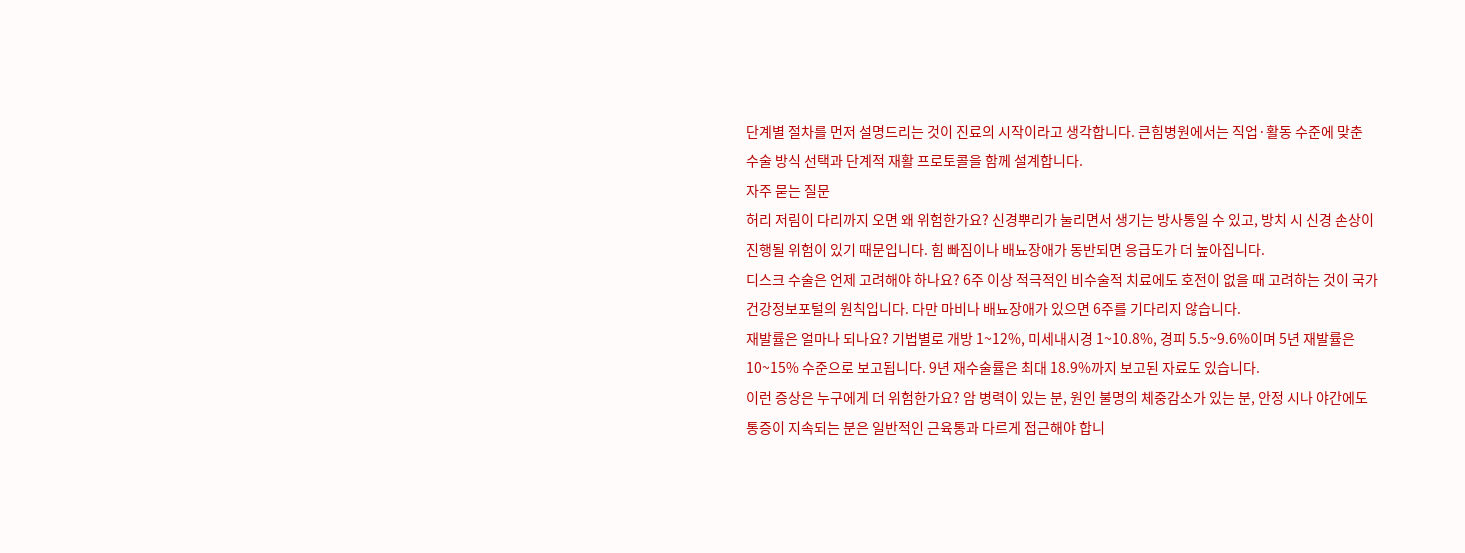단계별 절차를 먼저 설명드리는 것이 진료의 시작이라고 생각합니다. 큰힘병원에서는 직업·활동 수준에 맞춘 수술 방식 선택과 단계적 재활 프로토콜을 함께 설계합니다.
자주 묻는 질문
허리 저림이 다리까지 오면 왜 위험한가요? 신경뿌리가 눌리면서 생기는 방사통일 수 있고, 방치 시 신경 손상이 진행될 위험이 있기 때문입니다. 힘 빠짐이나 배뇨장애가 동반되면 응급도가 더 높아집니다.
디스크 수술은 언제 고려해야 하나요? 6주 이상 적극적인 비수술적 치료에도 호전이 없을 때 고려하는 것이 국가건강정보포털의 원칙입니다. 다만 마비나 배뇨장애가 있으면 6주를 기다리지 않습니다.
재발률은 얼마나 되나요? 기법별로 개방 1~12%, 미세내시경 1~10.8%, 경피 5.5~9.6%이며 5년 재발률은 10~15% 수준으로 보고됩니다. 9년 재수술률은 최대 18.9%까지 보고된 자료도 있습니다.
이런 증상은 누구에게 더 위험한가요? 암 병력이 있는 분, 원인 불명의 체중감소가 있는 분, 안정 시나 야간에도 통증이 지속되는 분은 일반적인 근육통과 다르게 접근해야 합니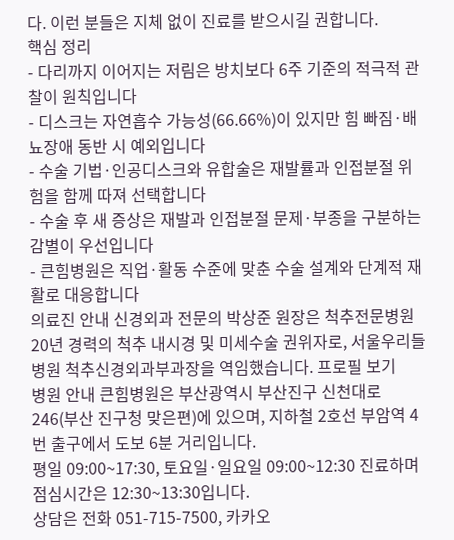다. 이런 분들은 지체 없이 진료를 받으시길 권합니다.
핵심 정리
- 다리까지 이어지는 저림은 방치보다 6주 기준의 적극적 관찰이 원칙입니다
- 디스크는 자연흡수 가능성(66.66%)이 있지만 힘 빠짐·배뇨장애 동반 시 예외입니다
- 수술 기법·인공디스크와 유합술은 재발률과 인접분절 위험을 함께 따져 선택합니다
- 수술 후 새 증상은 재발과 인접분절 문제·부종을 구분하는 감별이 우선입니다
- 큰힘병원은 직업·활동 수준에 맞춘 수술 설계와 단계적 재활로 대응합니다
의료진 안내 신경외과 전문의 박상준 원장은 척추전문병원 20년 경력의 척추 내시경 및 미세수술 권위자로, 서울우리들병원 척추신경외과부과장을 역임했습니다. 프로필 보기
병원 안내 큰힘병원은 부산광역시 부산진구 신천대로 246(부산 진구청 맞은편)에 있으며, 지하철 2호선 부암역 4번 출구에서 도보 6분 거리입니다.
평일 09:00~17:30, 토요일·일요일 09:00~12:30 진료하며 점심시간은 12:30~13:30입니다.
상담은 전화 051-715-7500, 카카오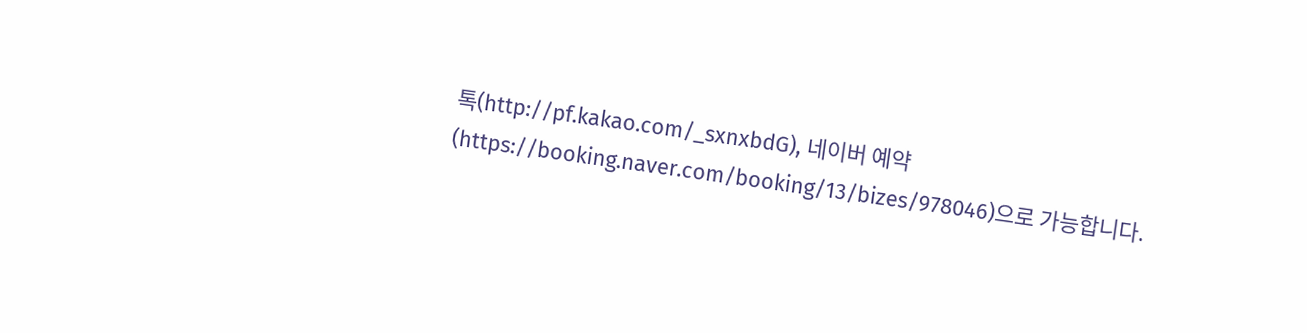톡(http://pf.kakao.com/_sxnxbdG), 네이버 예약(https://booking.naver.com/booking/13/bizes/978046)으로 가능합니다.